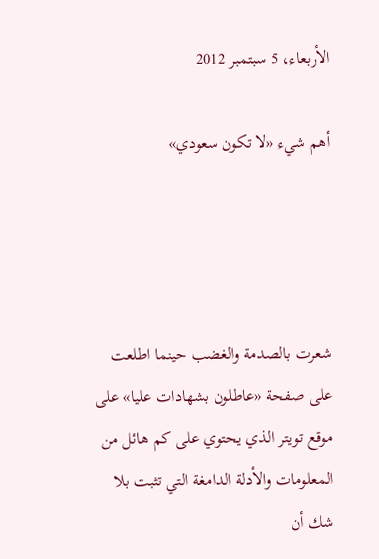الأربعاء، 5 سبتمبر 2012

أهم شيء «لا تكون سعودي»




شعرت بالصدمة والغضب حينما اطلعت على صفحة «عاطلون بشهادات عليا» على موقع تويتر الذي يحتوي على كم هائل من المعلومات والأدلة الدامغة التي تثبت بلا شك أن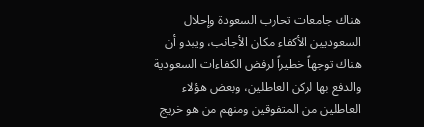هناك جامعات تحارب السعودة وإحلال السعوديين الأكفاء مكان الأجانب، ويبدو أن هناك توجهاً خطيراً لرفض الكفاءات السعودية والدفع بها لركن العاطلين، وبعض هؤلاء العاطلين من المتفوقين ومنهم من هو خريج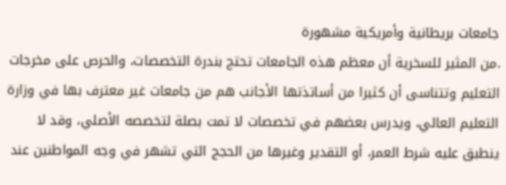جامعات بريطانية وأمريكية مشهورة
.من المثير للسخرية أن معظم هذه الجامعات تحتج بندرة التخصصات، والحرص على مخرجات التعليم وتتناسى أن كثيرا من أساتذتها الأجانب هم من جامعات غير معترف بها في وزارة التعليم العالي، ويدرس بعضهم في تخصصات لا تمت بصلة لتخصصه الأصلي، وقد لا ينطبق عليه شرط العمر، أو التقدير وغيرها من الحجج التي تشهر في وجه المواطنين عند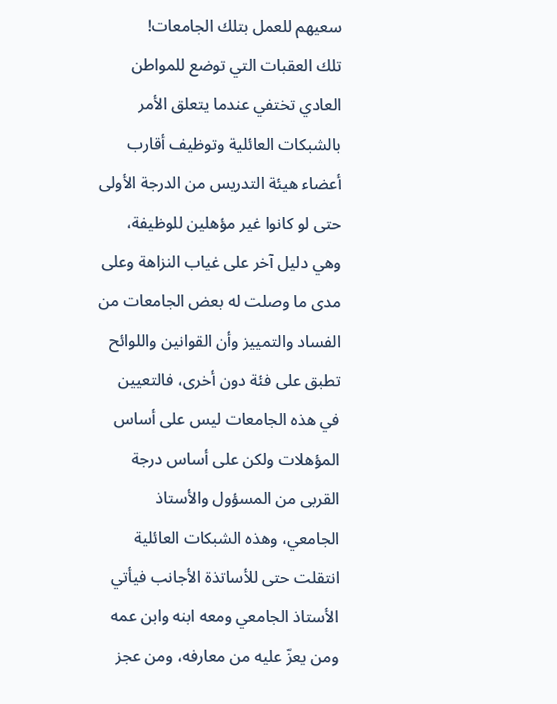سعيهم للعمل بتلك الجامعات!
تلك العقبات التي توضع للمواطن العادي تختفي عندما يتعلق الأمر بالشبكات العائلية وتوظيف أقارب أعضاء هيئة التدريس من الدرجة الأولى حتى لو كانوا غير مؤهلين للوظيفة، وهي دليل آخر على غياب النزاهة وعلى مدى ما وصلت له بعض الجامعات من الفساد والتمييز وأن القوانين واللوائح تطبق على فئة دون أخرى، فالتعيين في هذه الجامعات ليس على أساس المؤهلات ولكن على أساس درجة القربى من المسؤول والأستاذ الجامعي، وهذه الشبكات العائلية انتقلت حتى للأساتذة الأجانب فيأتي الأستاذ الجامعي ومعه ابنه وابن عمه ومن يعزّ عليه من معارفه، ومن عجز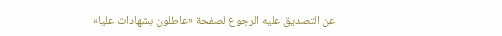عن التصديق عليه الرجوع لصفحة «عاطلون بشهادات عليا»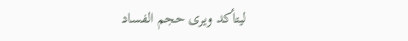ليتأكد ويرى حجم الفساد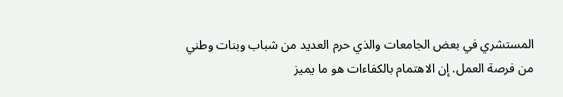المستشري في بعض الجامعات والذي حرم العديد من شباب وبنات وطني من فرصة العمل. إن الاهتمام بالكفاءات هو ما يميز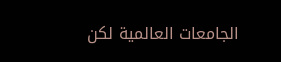الجامعات العالمية لكن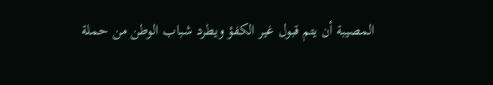المصيبة أن يتم قبول غير الكفؤ ويطرد شباب الوطن من حملة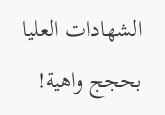الشهادات العليا بحجج واهية!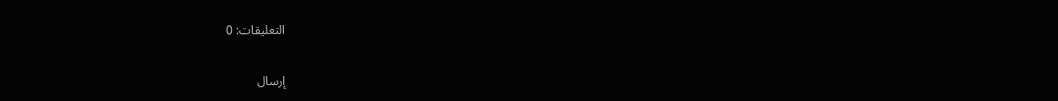التعليقات: 0

إرسال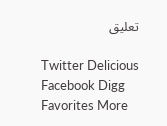تعليق

Twitter Delicious Facebook Digg Favorites More